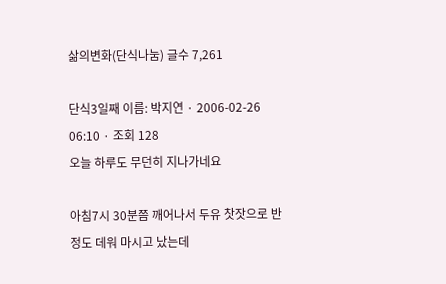삶의변화(단식나눔) 글수 7,261

단식3일째 이름: 박지연 · 2006-02-26 06:10 · 조회 128
오늘 하루도 무던히 지나가네요

아침7시 30분쯤 깨어나서 두유 찻잣으로 반정도 데워 마시고 났는데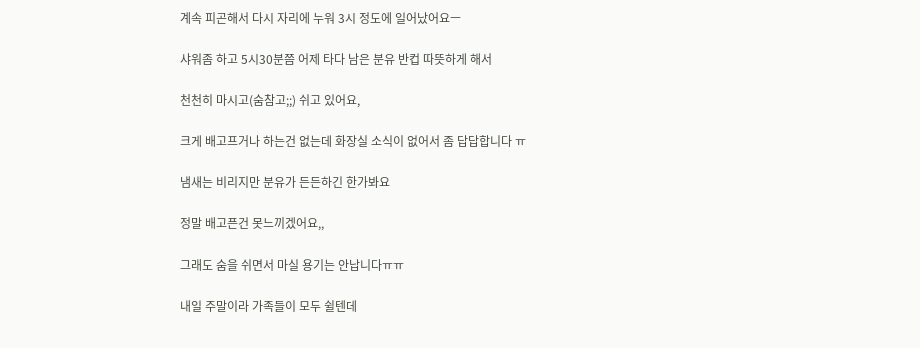계속 피곤해서 다시 자리에 누워 3시 정도에 일어났어요ㅡ

샤워좀 하고 5시30분쯤 어제 타다 남은 분유 반컵 따뜻하게 해서

천천히 마시고(숨참고;;) 쉬고 있어요,

크게 배고프거나 하는건 없는데 화장실 소식이 없어서 좀 답답합니다 ㅠ

냄새는 비리지만 분유가 든든하긴 한가봐요

정말 배고픈건 못느끼겠어요,,

그래도 숨을 쉬면서 마실 용기는 안납니다ㅠㅠ

내일 주말이라 가족들이 모두 쉴텐데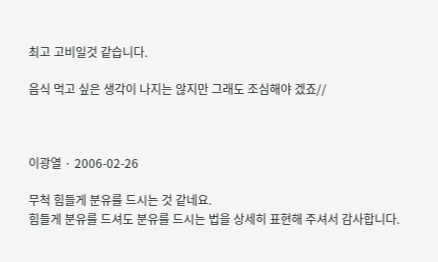최고 고비일것 같습니다.

음식 먹고 싶은 생각이 나지는 않지만 그래도 조심해야 겠죠//



이광열 · 2006-02-26

무척 힘들게 분유를 드시는 것 같네요.
힘들게 분유를 드셔도 분유를 드시는 법을 상세히 표현해 주셔서 감사합니다.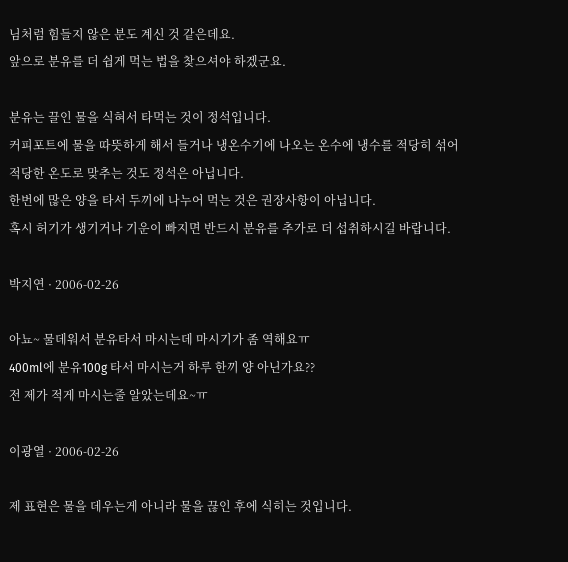님처럼 힘들지 않은 분도 계신 것 같은데요.
앞으로 분유를 더 쉽게 먹는 법을 찾으셔야 하겠군요.

분유는 끌인 물을 식혀서 타먹는 것이 정석입니다.
커피포트에 물을 따뜻하게 해서 들거나 냉온수기에 나오는 온수에 냉수를 적당히 섞어
적당한 온도로 맞추는 것도 정석은 아닙니다.
한번에 많은 양을 타서 두끼에 나누어 먹는 것은 권장사항이 아닙니다.
혹시 허기가 생기거나 기운이 빠지면 반드시 분유를 추가로 더 섭취하시길 바랍니다.

박지연 · 2006-02-26

아뇨~ 물데워서 분유타서 마시는데 마시기가 좀 역해요ㅠ
400ml에 분유100g 타서 마시는거 하루 한끼 양 아닌가요??
전 제가 적게 마시는줄 알았는데요~ㅠ

이광열 · 2006-02-26

제 표현은 물을 데우는게 아니라 물을 끊인 후에 식히는 것입니다.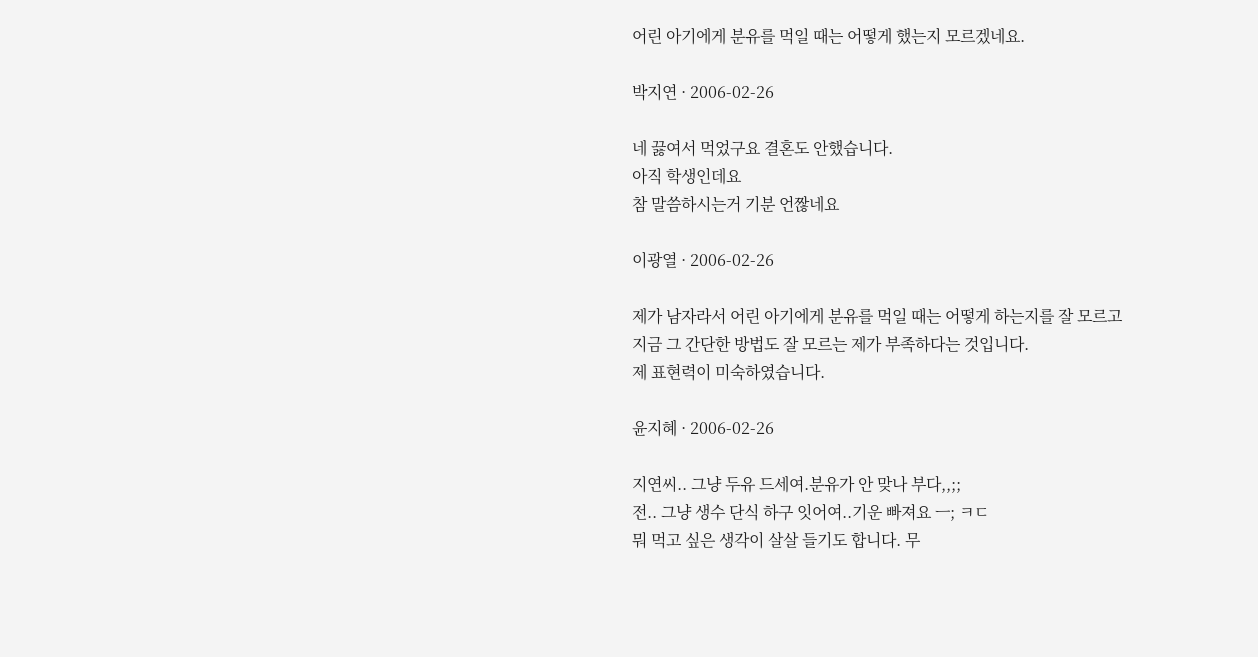어린 아기에게 분유를 먹일 때는 어떻게 했는지 모르겠네요.

박지연 · 2006-02-26

네 끓여서 먹었구요 결혼도 안했습니다.
아직 학생인데요
참 말씀하시는거 기분 언짢네요

이광열 · 2006-02-26

제가 남자라서 어린 아기에게 분유를 먹일 때는 어떻게 하는지를 잘 모르고
지금 그 간단한 방법도 잘 모르는 제가 부족하다는 것입니다.
제 표현력이 미숙하였습니다.

윤지혜 · 2006-02-26

지연씨.. 그냥 두유 드세여.분유가 안 맞나 부다,,;;
전.. 그냥 생수 단식 하구 잇어여..기운 빠져요 ㅡ; ㅋㄷ
뭐 먹고 싶은 생각이 살살 들기도 합니다. 무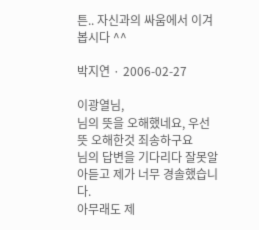튼.. 자신과의 싸움에서 이겨 봅시다 ^^

박지연 · 2006-02-27

이광열님,
님의 뜻을 오해했네요, 우선 뜻 오해한것 죄송하구요
님의 답변을 기다리다 잘못알아듣고 제가 너무 경솔했습니다.
아무래도 제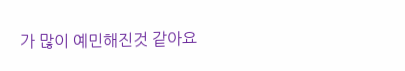가 많이 예민해진것 같아요